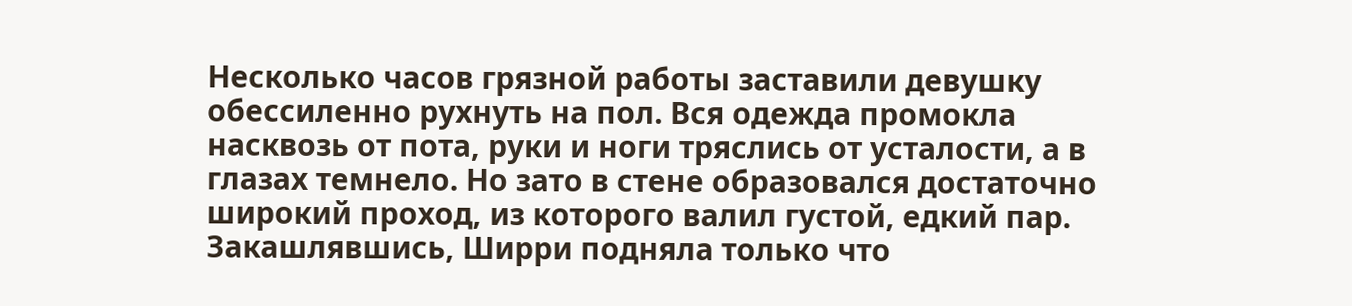Несколько часов грязной работы заставили девушку обессиленно рухнуть на пол. Вся одежда промокла насквозь от пота, руки и ноги тряслись от усталости, а в глазах темнело. Но зато в стене образовался достаточно широкий проход, из которого валил густой, едкий пар.
Закашлявшись, Ширри подняла только что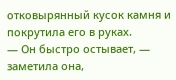отковырянный кусок камня и покрутила его в руках.
— Он быстро остывает, — заметила она,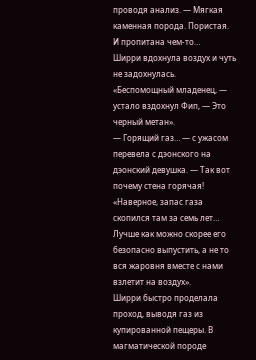проводя анализ. — Мягкая каменная порода. Пористая. И пропитана чем-то…
Ширри вдохнула воздух и чуть не задохнулась.
«Беспомощный младенец, — устало вздохнул Фип, — Это черный метан».
— Горящий газ… — с ужасом перевела с дэонского на дэонский девушка. — Так вот почему стена горячая!
«Наверное, запас газа скопился там за семь лет… Лучше как можно скорее его безопасно выпустить, а не то вся жаровня вместе с нами взлетит на воздух».
Ширри быстро проделала проход, выводя газ из купированной пещеры. В магматической породе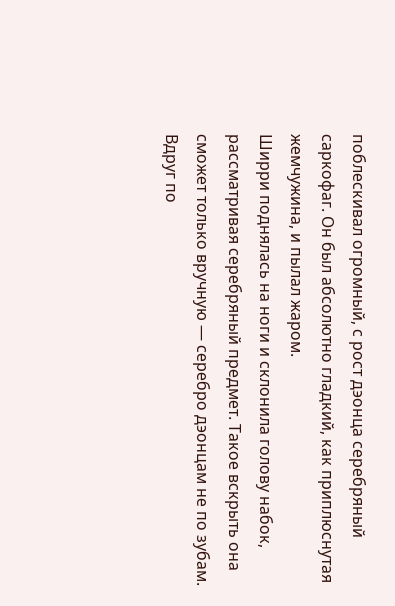поблескивал огромный, с рост дэонца серебряный саркофаг. Он был абсолютно гладкий, как приплюснутая жемчужина, и пылал жаром.
Ширри поднялась на ноги и склонила голову набок, рассматривая серебряный предмет. Такое вскрыть она сможет только вручную — серебро дэонцам не по зубам.
Вдруг по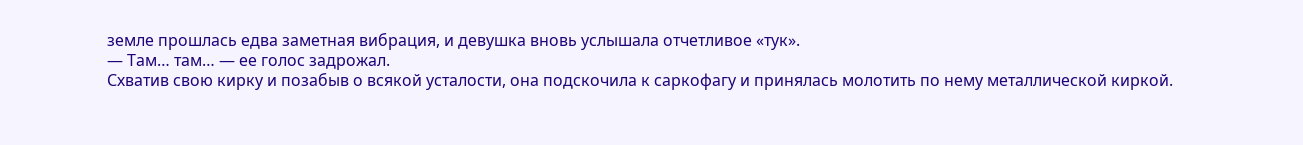земле прошлась едва заметная вибрация, и девушка вновь услышала отчетливое «тук».
— Там… там… — ее голос задрожал.
Схватив свою кирку и позабыв о всякой усталости, она подскочила к саркофагу и принялась молотить по нему металлической киркой.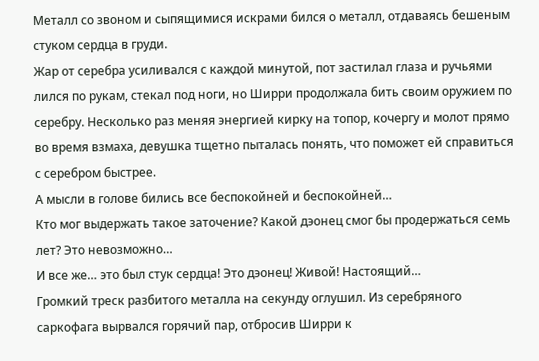Металл со звоном и сыпящимися искрами бился о металл, отдаваясь бешеным стуком сердца в груди.
Жар от серебра усиливался с каждой минутой, пот застилал глаза и ручьями лился по рукам, стекал под ноги, но Ширри продолжала бить своим оружием по серебру. Несколько раз меняя энергией кирку на топор, кочергу и молот прямо во время взмаха, девушка тщетно пыталась понять, что поможет ей справиться с серебром быстрее.
А мысли в голове бились все беспокойней и беспокойней…
Кто мог выдержать такое заточение? Какой дэонец смог бы продержаться семь лет? Это невозможно…
И все же… это был стук сердца! Это дэонец! Живой! Настоящий…
Громкий треск разбитого металла на секунду оглушил. Из серебряного саркофага вырвался горячий пар, отбросив Ширри к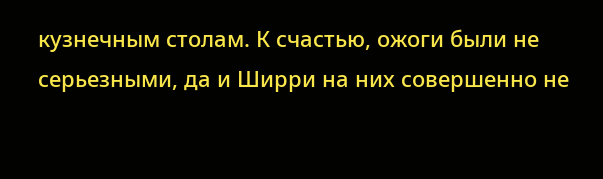кузнечным столам. К счастью, ожоги были не серьезными, да и Ширри на них совершенно не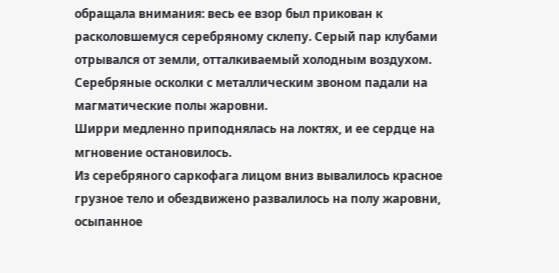обращала внимания: весь ее взор был прикован к расколовшемуся серебряному склепу. Серый пар клубами отрывался от земли, отталкиваемый холодным воздухом. Серебряные осколки с металлическим звоном падали на магматические полы жаровни.
Ширри медленно приподнялась на локтях, и ее сердце на мгновение остановилось.
Из серебряного саркофага лицом вниз вывалилось красное грузное тело и обездвижено развалилось на полу жаровни, осыпанное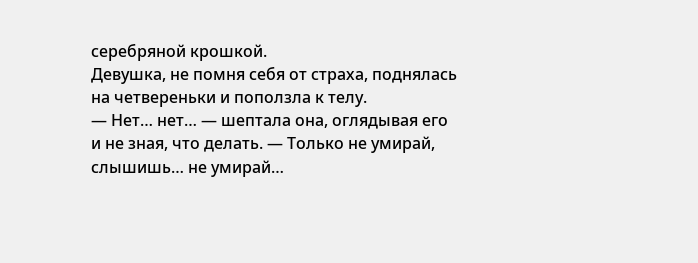серебряной крошкой.
Девушка, не помня себя от страха, поднялась на четвереньки и поползла к телу.
— Нет… нет… — шептала она, оглядывая его и не зная, что делать. — Только не умирай, слышишь… не умирай…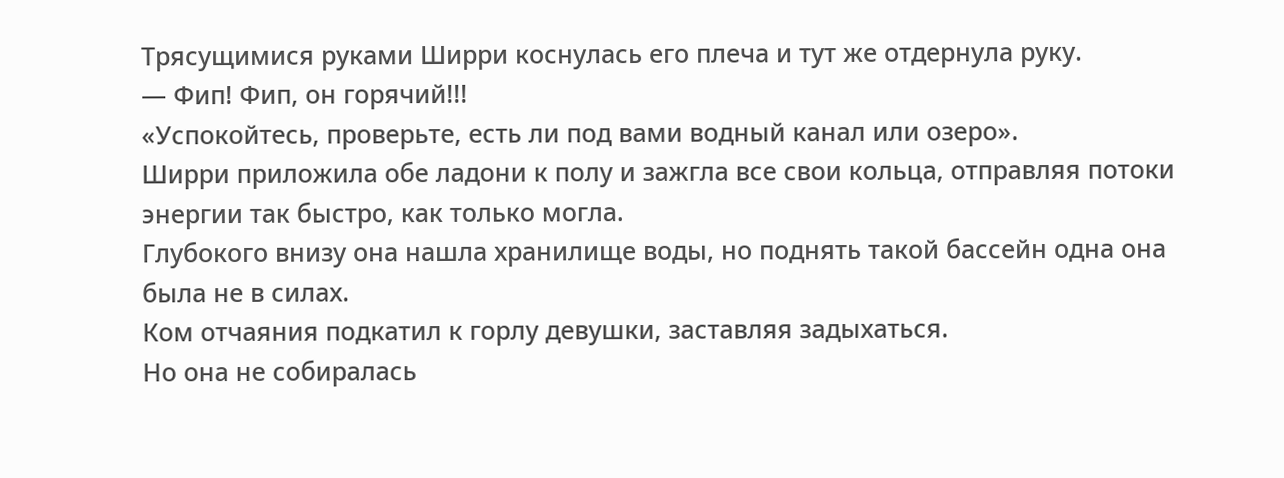Трясущимися руками Ширри коснулась его плеча и тут же отдернула руку.
— Фип! Фип, он горячий!!!
«Успокойтесь, проверьте, есть ли под вами водный канал или озеро».
Ширри приложила обе ладони к полу и зажгла все свои кольца, отправляя потоки энергии так быстро, как только могла.
Глубокого внизу она нашла хранилище воды, но поднять такой бассейн одна она была не в силах.
Ком отчаяния подкатил к горлу девушки, заставляя задыхаться.
Но она не собиралась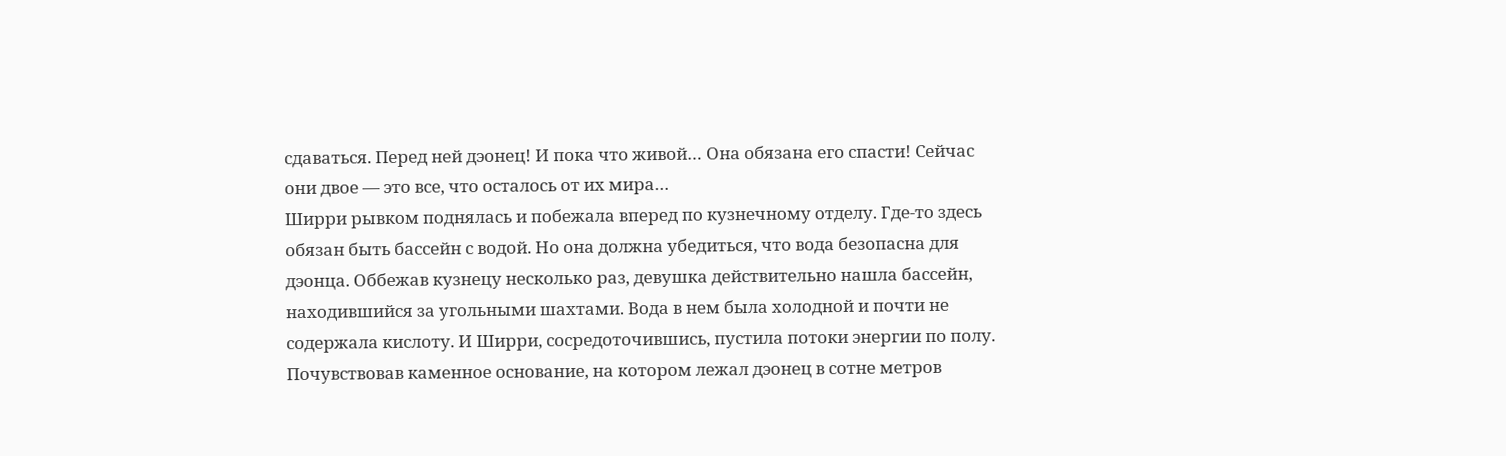сдаваться. Перед ней дэонец! И пока что живой… Она обязана его спасти! Сейчас они двое — это все, что осталось от их мира…
Ширри рывком поднялась и побежала вперед по кузнечному отделу. Где-то здесь обязан быть бассейн с водой. Но она должна убедиться, что вода безопасна для дэонца. Оббежав кузнецу несколько раз, девушка действительно нашла бассейн, находившийся за угольными шахтами. Вода в нем была холодной и почти не содержала кислоту. И Ширри, сосредоточившись, пустила потоки энергии по полу.
Почувствовав каменное основание, на котором лежал дэонец в сотне метров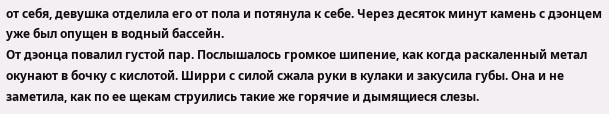от себя, девушка отделила его от пола и потянула к себе. Через десяток минут камень с дэонцем уже был опущен в водный бассейн.
От дэонца повалил густой пар. Послышалось громкое шипение, как когда раскаленный метал окунают в бочку с кислотой. Ширри с силой сжала руки в кулаки и закусила губы. Она и не заметила, как по ее щекам струились такие же горячие и дымящиеся слезы.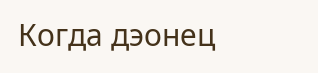Когда дэонец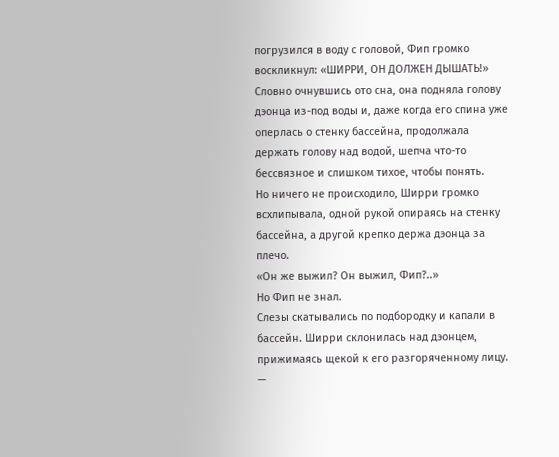погрузился в воду с головой, Фип громко воскликнул: «ШИРРИ, ОН ДОЛЖЕН ДЫШАТЬ!»
Словно очнувшись ото сна, она подняла голову дэонца из-под воды и, даже когда его спина уже оперлась о стенку бассейна, продолжала держать голову над водой, шепча что-то бессвязное и слишком тихое, чтобы понять.
Но ничего не происходило, Ширри громко всхлипывала, одной рукой опираясь на стенку бассейна, а другой крепко держа дэонца за плечо.
«Он же выжил? Он выжил, Фип?..»
Но Фип не знал.
Слезы скатывались по подбородку и капали в бассейн. Ширри склонилась над дэонцем, прижимаясь щекой к его разгоряченному лицу.
—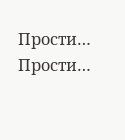Прости… Прости…